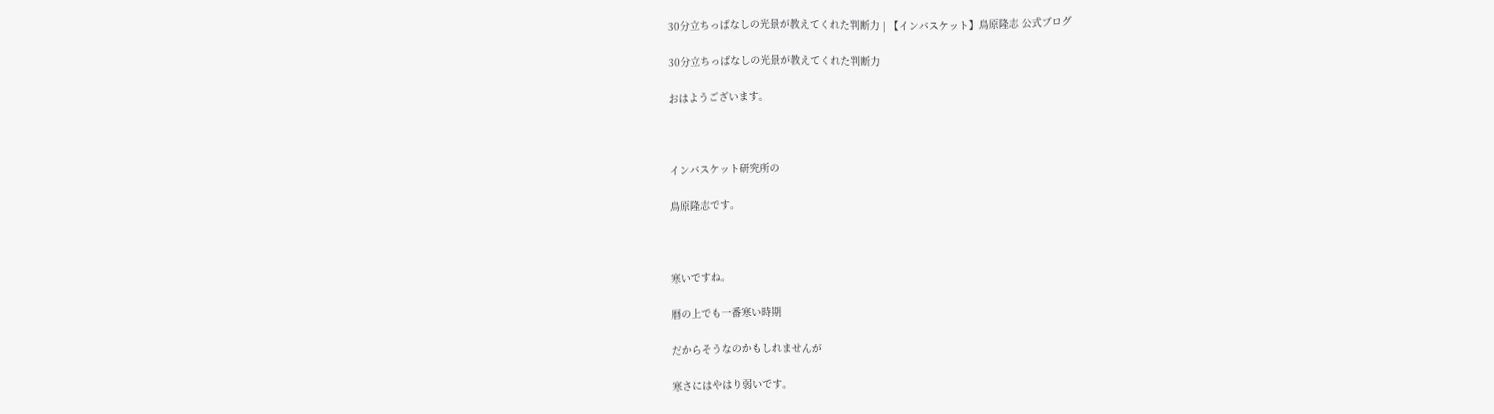30分立ちっぱなしの光景が教えてくれた判断力 | 【インバスケット】鳥原隆志 公式ブログ

30分立ちっぱなしの光景が教えてくれた判断力

おはようございます。



インバスケット研究所の

鳥原隆志です。



寒いですね。

暦の上でも一番寒い時期

だからそうなのかもしれませんが

寒さにはやはり弱いです。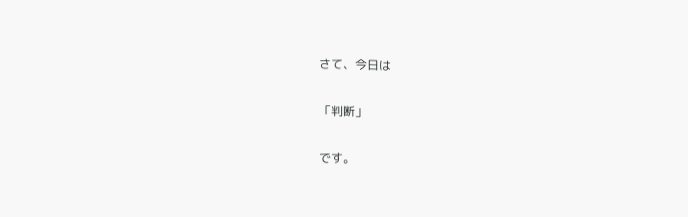さて、今日は

「判断」

です。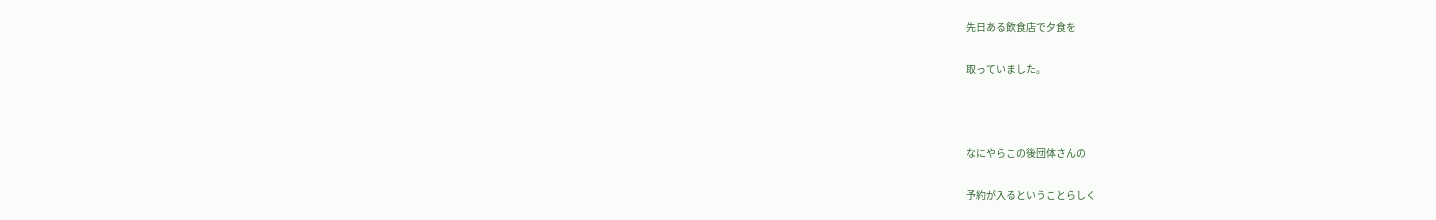先日ある飲食店で夕食を

取っていました。



なにやらこの後団体さんの

予約が入るということらしく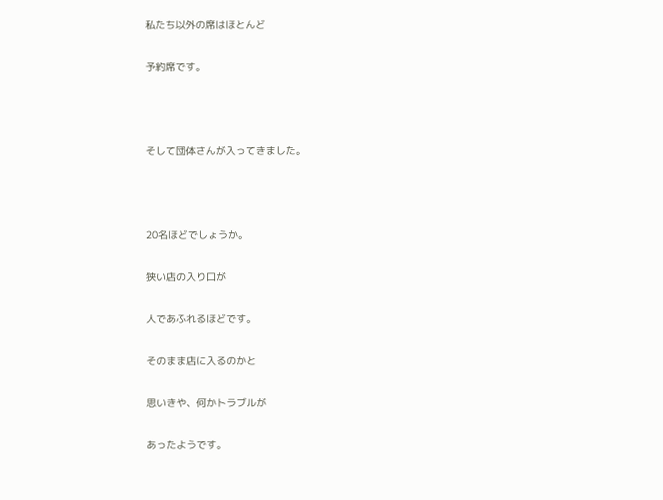私たち以外の席はほとんど

予約席です。



そして団体さんが入ってきました。



20名ほどでしょうか。

狭い店の入り口が

人であふれるほどです。

そのまま店に入るのかと

思いきや、何かトラブルが

あったようです。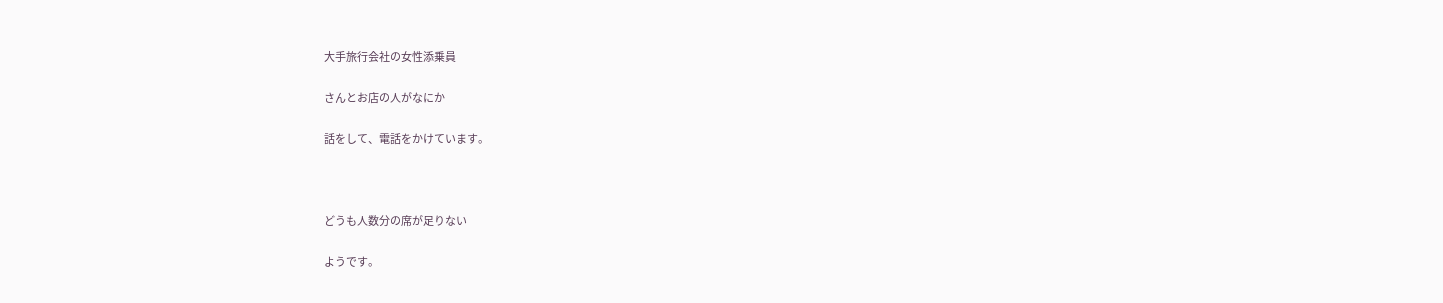大手旅行会社の女性添乗員

さんとお店の人がなにか

話をして、電話をかけています。



どうも人数分の席が足りない

ようです。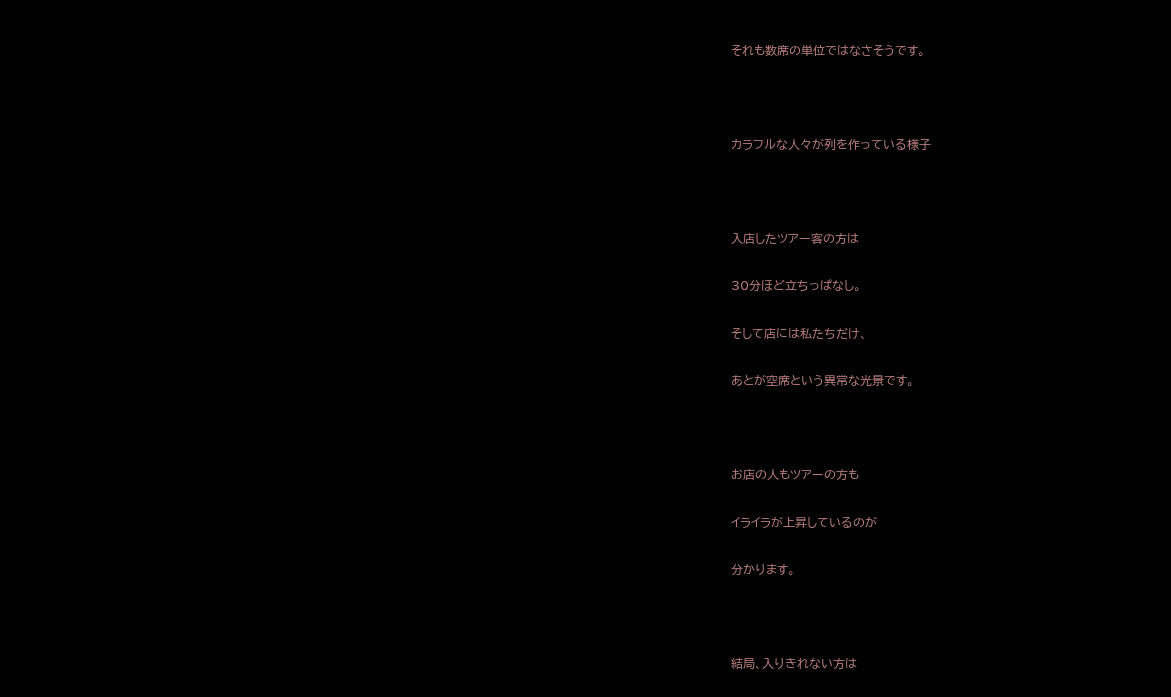それも数席の単位ではなさそうです。



カラフルな人々が列を作っている様子



入店したツアー客の方は

30分ほど立ちっぱなし。

そして店には私たちだけ、

あとが空席という異常な光景です。



お店の人もツアーの方も

イライラが上昇しているのが

分かります。



結局、入りきれない方は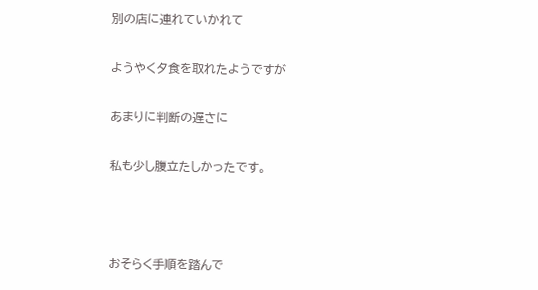別の店に連れていかれて

ようやく夕食を取れたようですが

あまりに判断の遅さに

私も少し腹立たしかったです。



おそらく手順を踏んで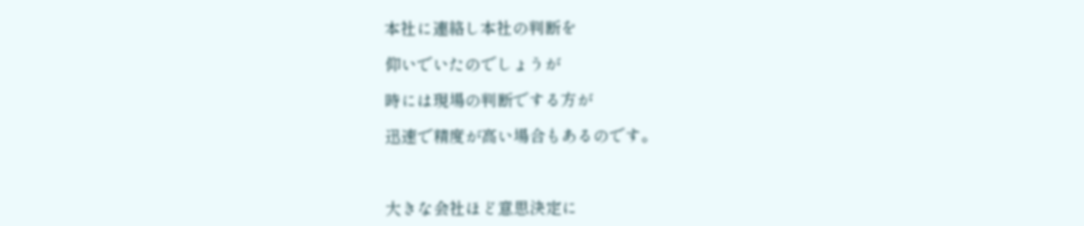本社に連絡し本社の判断を

仰いでいたのでしょうが

時には現場の判断でする方が

迅速で精度が高い場合もあるのです。



大きな会社ほど意思決定に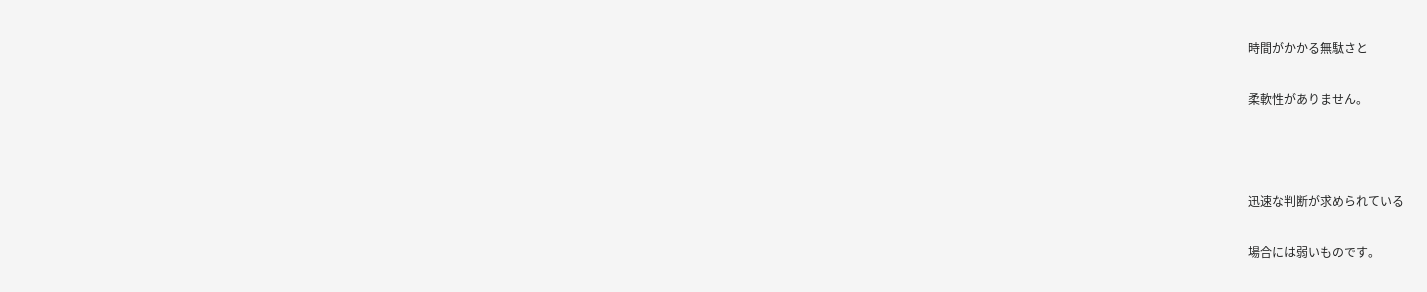時間がかかる無駄さと

柔軟性がありません。



迅速な判断が求められている

場合には弱いものです。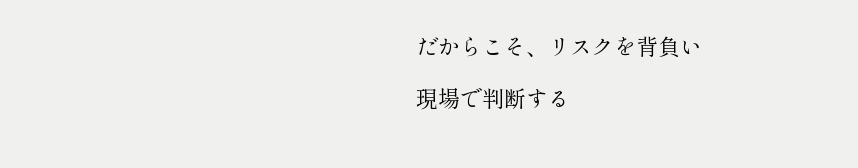だからこそ、リスクを背負い

現場で判断する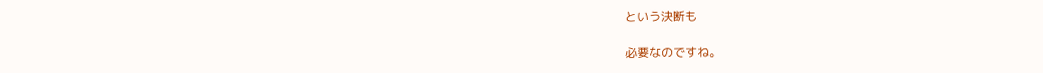という決断も

必要なのですね。